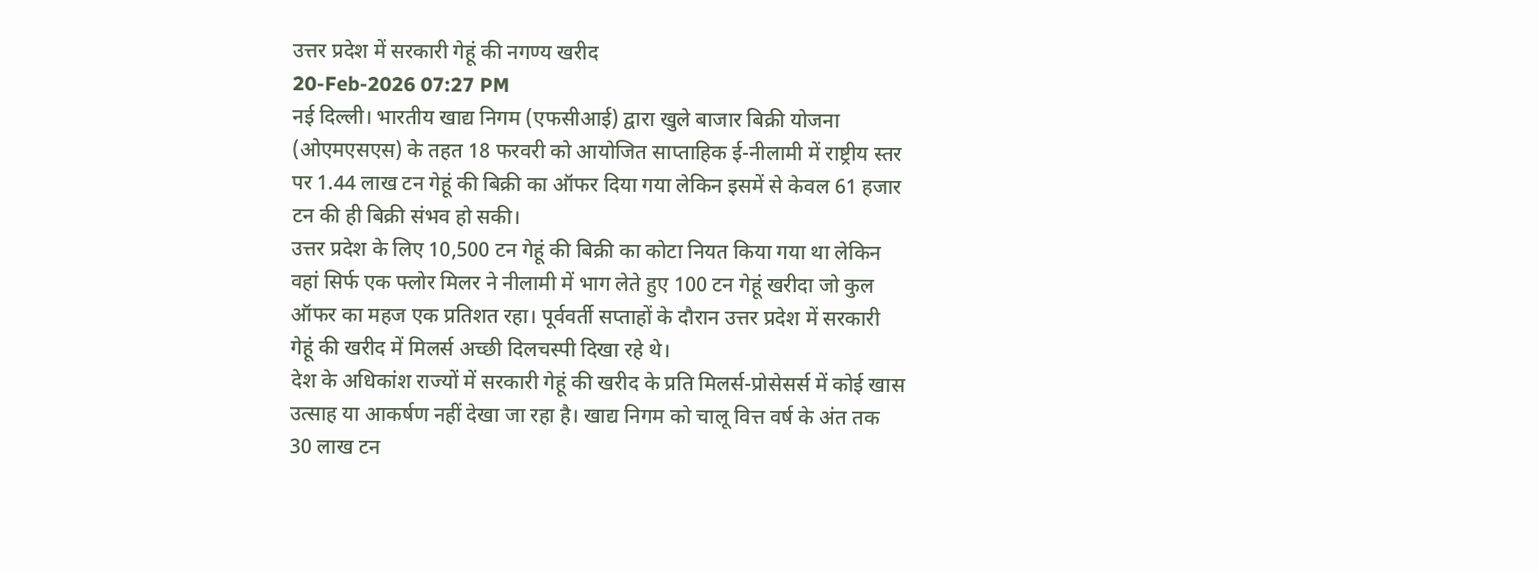उत्तर प्रदेश में सरकारी गेहूं की नगण्य खरीद
20-Feb-2026 07:27 PM
नई दिल्ली। भारतीय खाद्य निगम (एफसीआई) द्वारा खुले बाजार बिक्री योजना (ओएमएसएस) के तहत 18 फरवरी को आयोजित साप्ताहिक ई-नीलामी में राष्ट्रीय स्तर पर 1.44 लाख टन गेहूं की बिक्री का ऑफर दिया गया लेकिन इसमें से केवल 61 हजार टन की ही बिक्री संभव हो सकी।
उत्तर प्रदेश के लिए 10,500 टन गेहूं की बिक्री का कोटा नियत किया गया था लेकिन वहां सिर्फ एक फ्लोर मिलर ने नीलामी में भाग लेते हुए 100 टन गेहूं खरीदा जो कुल ऑफर का महज एक प्रतिशत रहा। पूर्ववर्ती सप्ताहों के दौरान उत्तर प्रदेश में सरकारी गेहूं की खरीद में मिलर्स अच्छी दिलचस्पी दिखा रहे थे।
देश के अधिकांश राज्यों में सरकारी गेहूं की खरीद के प्रति मिलर्स-प्रोसेसर्स में कोई खास उत्साह या आकर्षण नहीं देखा जा रहा है। खाद्य निगम को चालू वित्त वर्ष के अंत तक 30 लाख टन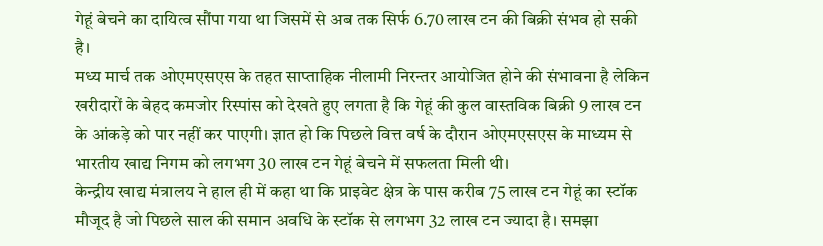गेहूं बेचने का दायित्व सौंपा गया था जिसमें से अब तक सिर्फ 6.70 लाख टन की बिक्री संभव हो सकी है।
मध्य मार्च तक ओएमएसएस के तहत साप्ताहिक नीलामी निरन्तर आयोजित होने की संभावना है लेकिन खरीदारों के बेहद कमजोर रिस्पांस को देखते हुए लगता है कि गेहूं की कुल वास्तविक बिक्री 9 लाख टन के आंकड़े को पार नहीं कर पाएगी। ज्ञात हो कि पिछले वित्त वर्ष के दौरान ओएमएसएस के माध्यम से भारतीय खाद्य निगम को लगभग 30 लाख टन गेहूं बेचने में सफलता मिली थी।
केन्द्रीय खाद्य मंत्रालय ने हाल ही में कहा था कि प्राइवेट क्षेत्र के पास करीब 75 लाख टन गेहूं का स्टॉक मौजूद है जो पिछले साल की समान अवधि के स्टॉक से लगभग 32 लाख टन ज्यादा है। समझा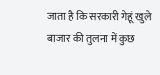जाता है कि सरकारी गेहूं खुले बाजार की तुलना में कुछ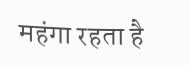महंगा रहता है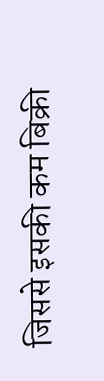जिससे इसकी कम बिक्री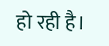हो रही है।